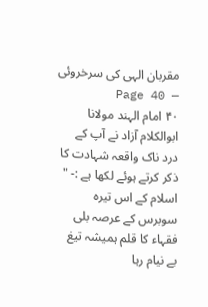مقربان الہی کی سرخروئی — Page 40
۴۰ امام الہند مولانا ابوالکلام آزاد نے آپ کے درد ناک واقعہ شہادت کا ذکر کرتے ہوئے لکھا ہے :- " اسلام کے اس تیرہ سوبرس کے عرصہ بلی فقہاء کا قلم ہمیشہ تیغ بے نیام رہا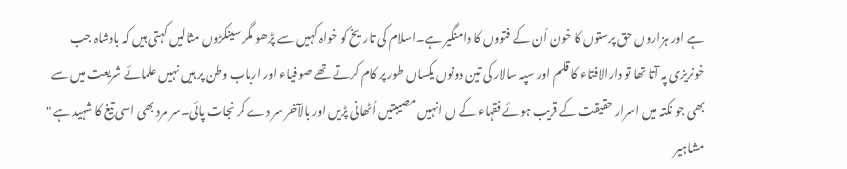ہے اور ہزاروں حق پرستوں کا خون اُن کے فتووں کا دامنگیر ہے۔اسلام کی تاریخ کو خواہ کہیں سے پڑھو مگر سینکڑوں مثالیں کہتی ہیں کہ بادشاہ جب خونریزی پہ آتا تھا تو دارالافتاء کا قلم اور سپہ سالار کی تین دونوں یکساں طور پر کام کرتے تھے صوفیاء اور ارباب وطن پر ہیں نہیں علمائے شریعت میں سے بھی جو نکتہ میں اسرار حقیقت کے قریب ہوئے فقہاء کے ں انہیں مصیبتیں اُٹھانی پڑیں اور بالآخر سر دے کر نجات پائی۔سر مرد بھی اسی تیغ کا شہید ہے " مشاہیر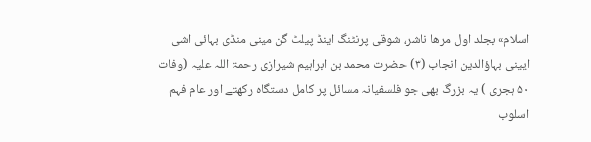اسلام» بجلد اول مرها ناشر، شوقی پرنٹنگ اینڈ پیلٹ گن مینی منڈی بہائی اشی ایینی بہاؤالدین انجاب (۳) حضرت محمد بن ابراہیم شیرازی رحمۃ اللہ علیہ (وفات ۵۰ ہجری ) یہ بزرگ بھی جو فلسفیانہ مسائل پر کامل دستگاہ رکھتے اور عام فہم اسلوب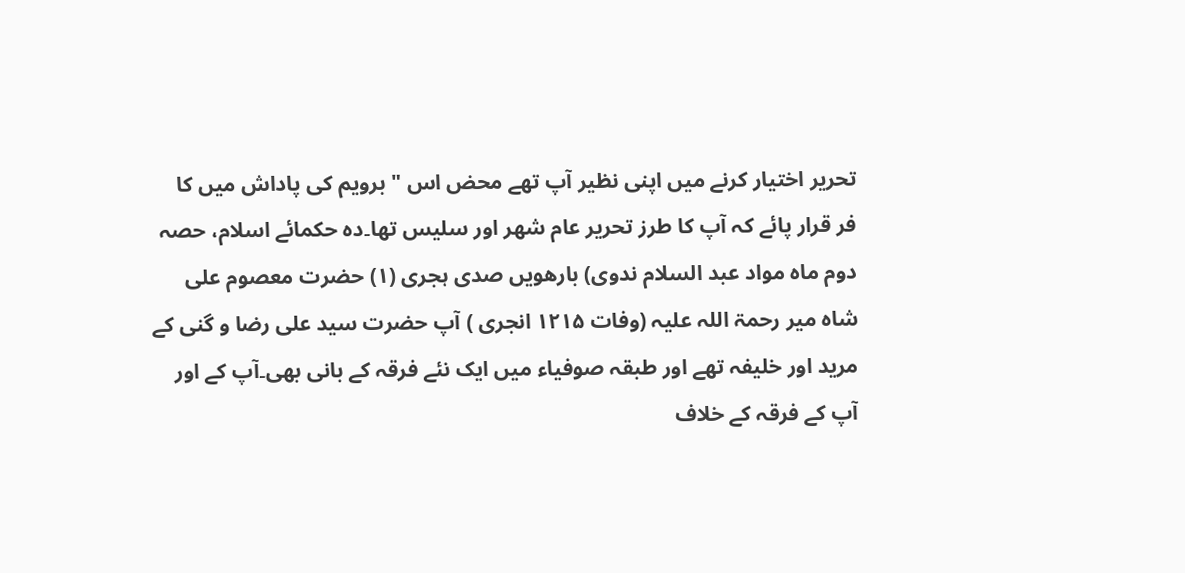تحریر اختیار کرنے میں اپنی نظیر آپ تھے محض اس " برویم کی پاداش میں کا فر قرار پائے کہ آپ کا طرز تحریر عام شھر اور سلیس تھا۔دہ حکمائے اسلام، حصہ دوم ماه مواد عبد السلام ندوی) بارھویں صدی ہجری (۱) حضرت معصوم علی شاہ میر رحمۃ اللہ علیہ (وفات ۱۲۱۵ انجری ) آپ حضرت سید علی رضا و گنی کے مرید اور خلیفہ تھے اور طبقہ صوفیاء میں ایک نئے فرقہ کے بانی بھی۔آپ کے اور آپ کے فرقہ کے خلاف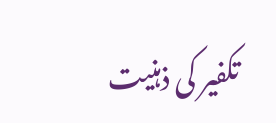تکفیر کی ذہنیت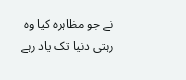نے جو مظاہرہ کیا وہ رہتی دنیا تک یاد رہے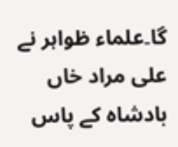گا۔علماء ظواہر نے علی مراد خاں بادشاہ کے پاس